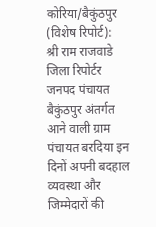कोरिया/बैकुंठपुर (विशेष रिपोर्ट):
श्री राम राजवाडे जिला रिपोर्टर
जनपद पंचायत बैकुंठपुर अंतर्गत आने वाली ग्राम पंचायत बरदिया इन दिनों अपनी बदहाल व्यवस्था और जिम्मेदारों की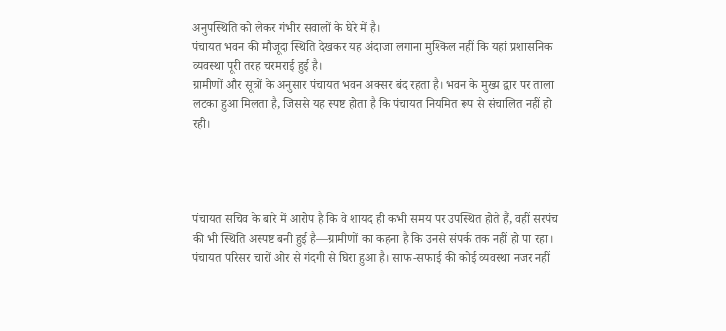अनुपस्थिति को लेकर गंभीर सवालों के घेरे में है।
पंचायत भवन की मौजूदा स्थिति देखकर यह अंदाजा लगाना मुश्किल नहीं कि यहां प्रशासनिक व्यवस्था पूरी तरह चरमराई हुई है।
ग्रामीणों और सूत्रों के अनुसार पंचायत भवन अक्सर बंद रहता है। भवन के मुख्य द्वार पर ताला लटका हुआ मिलता है, जिससे यह स्पष्ट होता है कि पंचायत नियमित रूप से संचालित नहीं हो रही।




पंचायत सचिव के बारे में आरोप है कि वे शायद ही कभी समय पर उपस्थित होते हैं, वहीं सरपंच की भी स्थिति अस्पष्ट बनी हुई है—ग्रामीणों का कहना है कि उनसे संपर्क तक नहीं हो पा रहा।
पंचायत परिसर चारों ओर से गंदगी से घिरा हुआ है। साफ-सफाई की कोई व्यवस्था नजर नहीं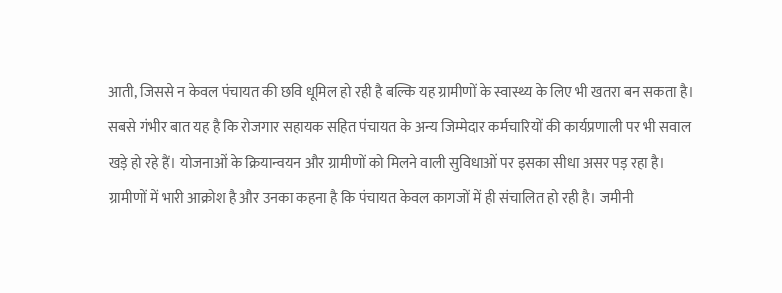आती, जिससे न केवल पंचायत की छवि धूमिल हो रही है बल्कि यह ग्रामीणों के स्वास्थ्य के लिए भी खतरा बन सकता है।
सबसे गंभीर बात यह है कि रोजगार सहायक सहित पंचायत के अन्य जिम्मेदार कर्मचारियों की कार्यप्रणाली पर भी सवाल खड़े हो रहे हैं। योजनाओं के क्रियान्वयन और ग्रामीणों को मिलने वाली सुविधाओं पर इसका सीधा असर पड़ रहा है।
ग्रामीणों में भारी आक्रोश है और उनका कहना है कि पंचायत केवल कागजों में ही संचालित हो रही है। जमीनी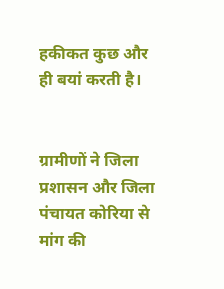हकीकत कुछ और ही बयां करती है।


ग्रामीणों ने जिला प्रशासन और जिला पंचायत कोरिया से मांग की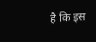है कि इस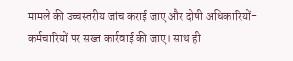मामले की उच्चस्तरीय जांच कराई जाए और दोषी अधिकारियों-कर्मचारियों पर सख्त कार्रवाई की जाए। साथ ही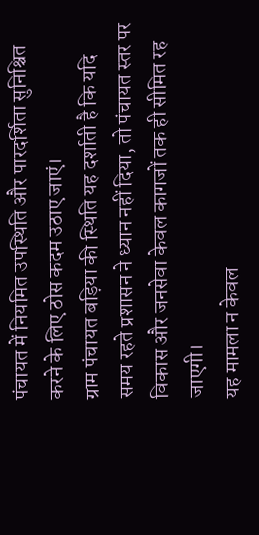पंचायत में नियमित उपस्थिति और पारदर्शिता सुनिश्चित करने के लिए ठोस कदम उठाए जाएं।
ग्राम पंचायत बड़िया की स्थिति यह दर्शाती है कि यदि समय रहते प्रशासन ने ध्यान नहीं दिया, तो पंचायत स्तर पर विकास और जनसेवा केवल कागजों तक ही सीमित रह जाएगी।
यह मामला न केवल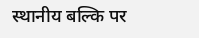स्थानीय बल्कि पर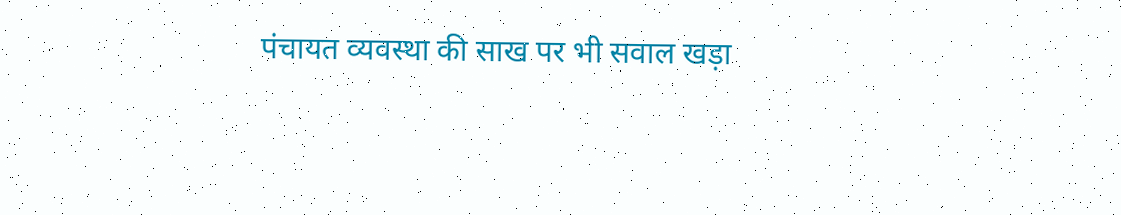पंचायत व्यवस्था की साख पर भी सवाल खड़ा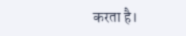करता है।